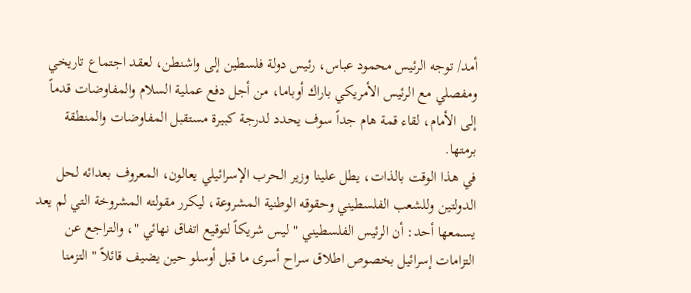أمد/ توجه الرئيس محمود عباس، رئيس دولة فلسطين إلى واشنطن، لعقد اجتماع تاريخي ومفصلي مع الرئيس الأمريكي باراك أوباما، من أجل دفع عملية السلام والمفاوضات قدماً إلى الأمام، لقاء قمة هام جداً سوف يحدد لدرجة كبيرة مستقبل المفاوضات والمنطقة برمتها.
في هذا الوقت بالذات، يطل علينا وزير الحرب الإسرائيلي يعالون، المعروف بعدائه لحل الدولتين وللشعب الفلسطيني وحقوقه الوطنية المشروعة، ليكرر مقولته المشروخة التي لم يعد يسمعها أحد: أن الرئيس الفلسطيني " ليس شريكاً لتوقيع اتفاق نهائي "، والتراجع عن التزامات إسرائيل بخصوص اطلاق سراح أسرى ما قبل أوسلو حين يضيف قائلاً " التزمنا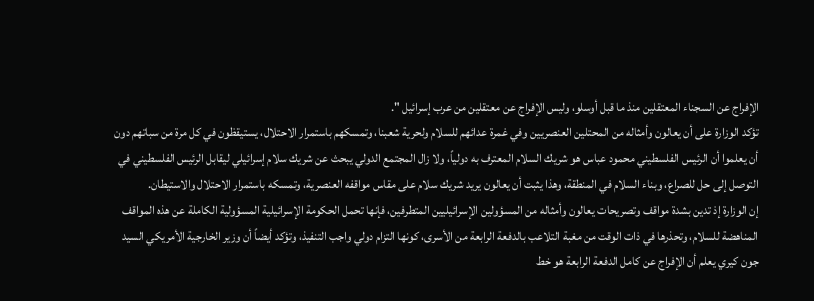الإفراج عن السجناء المعتقلين منذ ما قبل أوسلو، وليس الإفراج عن معتقلين من عرب إسرائيل ".
تؤكد الوزارة على أن يعالون وأمثاله من المحتلين العنصريين وفي غمرة عدائهم للسلام ولحرية شعبنا، وتمسكهم باستمرار الاحتلال، يستيقظون في كل مرة من سباتهم دون أن يعلموا أن الرئيس الفلسطيني محمود عباس هو شريك السلام المعترف به دولياً، ولا زال المجتمع الدولي يبحث عن شريك سلام إسرائيلي ليقابل الرئيس الفلسطيني في التوصل إلى حل للصراع، وبناء السلام في المنطقة، وهذا يثبت أن يعالون يريد شريك سلام على مقاس مواقفه العنصرية، وتمسكه باستمرار الاحتلال والاستيطان.
إن الوزارة إذ تدين بشدة مواقف وتصريحات يعالون وأمثاله من المسؤولين الإسرائيليين المتطرفين، فإنها تحمل الحكومة الإسرائيلية المسؤولية الكاملة عن هذه المواقف المناهضة للسلام، وتحذرها في ذات الوقت من مغبة التلاعب بالدفعة الرابعة من الأسرى، كونها التزام دولي واجب التنفيذ، وتؤكد أيضاً أن وزير الخارجية الأمريكي السيد جون كيري يعلم أن الإفراج عن كامل الدفعة الرابعة هو خط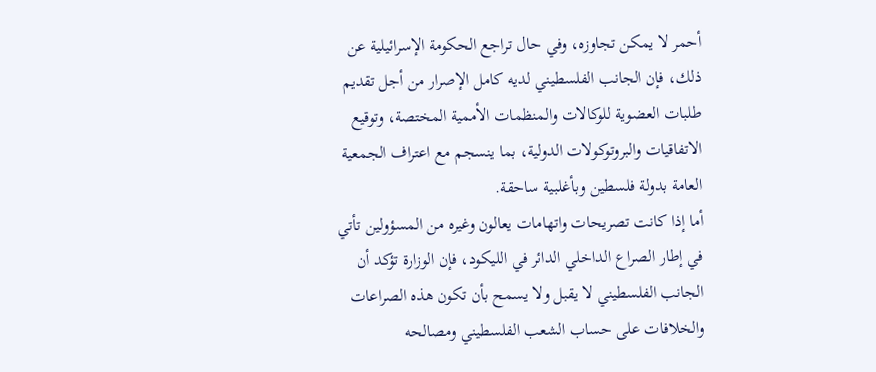أحمر لا يمكن تجاوزه، وفي حال تراجع الحكومة الإسرائيلية عن ذلك، فإن الجانب الفلسطيني لديه كامل الإصرار من أجل تقديم طلبات العضوية للوكالات والمنظمات الأممية المختصة، وتوقيع الاتفاقيات والبروتوكولات الدولية، بما ينسجم مع اعتراف الجمعية العامة بدولة فلسطين وبأغلبية ساحقة.
أما إذا كانت تصريحات واتهامات يعالون وغيره من المسؤولين تأتي في إطار الصراع الداخلي الدائر في الليكود، فإن الوزارة تؤكد أن الجانب الفلسطيني لا يقبل ولا يسمح بأن تكون هذه الصراعات والخلافات على حساب الشعب الفلسطيني ومصالحه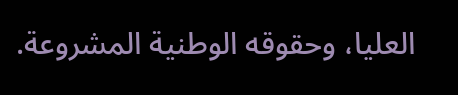العليا، وحقوقه الوطنية المشروعة.